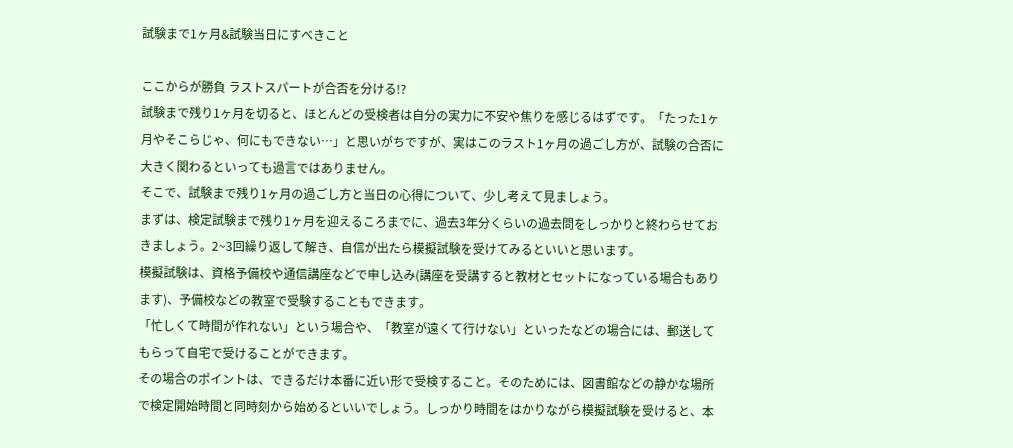試験まで1ヶ月&試験当日にすべきこと

ここからが勝負 ラストスパートが合否を分ける!?
試験まで残り1ヶ月を切ると、ほとんどの受検者は自分の実力に不安や焦りを感じるはずです。「たった1ヶ月やそこらじゃ、何にもできない…」と思いがちですが、実はこのラスト1ヶ月の過ごし方が、試験の合否に大きく関わるといっても過言ではありません。
そこで、試験まで残り1ヶ月の過ごし方と当日の心得について、少し考えて見ましょう。
まずは、検定試験まで残り1ヶ月を迎えるころまでに、過去3年分くらいの過去問をしっかりと終わらせておきましょう。2~3回繰り返して解き、自信が出たら模擬試験を受けてみるといいと思います。
模擬試験は、資格予備校や通信講座などで申し込み(講座を受講すると教材とセットになっている場合もあります)、予備校などの教室で受験することもできます。
「忙しくて時間が作れない」という場合や、「教室が遠くて行けない」といったなどの場合には、郵送してもらって自宅で受けることができます。
その場合のポイントは、できるだけ本番に近い形で受検すること。そのためには、図書館などの静かな場所で検定開始時間と同時刻から始めるといいでしょう。しっかり時間をはかりながら模擬試験を受けると、本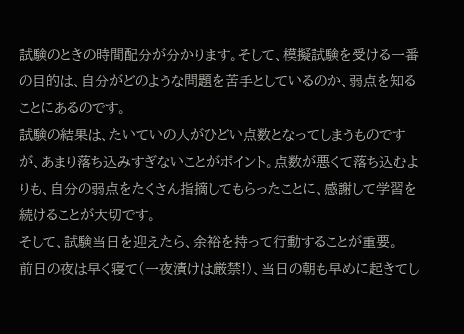試験のときの時間配分が分かります。そして、模擬試験を受ける一番の目的は、自分がどのような問題を苦手としているのか、弱点を知ることにあるのです。
試験の結果は、たいていの人がひどい点数となってしまうものですが、あまり落ち込みすぎないことがポイント。点数が悪くて落ち込むよりも、自分の弱点をたくさん指摘してもらったことに、感謝して学習を続けることが大切です。
そして、試験当日を迎えたら、余裕を持って行動することが重要。
前日の夜は早く寝て(一夜漬けは厳禁!)、当日の朝も早めに起きてし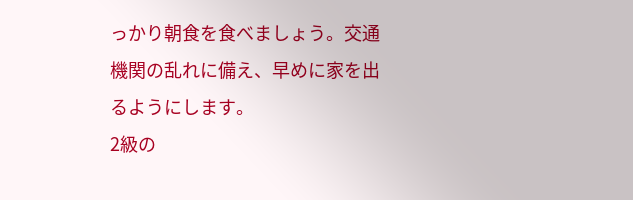っかり朝食を食べましょう。交通機関の乱れに備え、早めに家を出るようにします。
2級の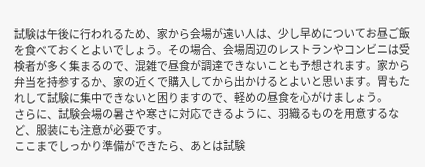試験は午後に行われるため、家から会場が遠い人は、少し早めについてお昼ご飯を食べておくとよいでしょう。その場合、会場周辺のレストランやコンビニは受検者が多く集まるので、混雑で昼食が調達できないことも予想されます。家から弁当を持参するか、家の近くで購入してから出かけるとよいと思います。胃もたれして試験に集中できないと困りますので、軽めの昼食を心がけましょう。
さらに、試験会場の暑さや寒さに対応できるように、羽織るものを用意するなど、服装にも注意が必要です。
ここまでしっかり準備ができたら、あとは試験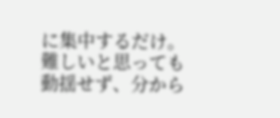に集中するだけ。
難しいと思っても動揺せず、分から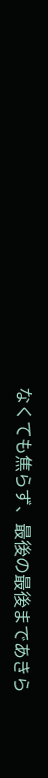なくても焦らず、最後の最後まであきら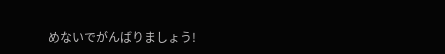めないでがんばりましょう!